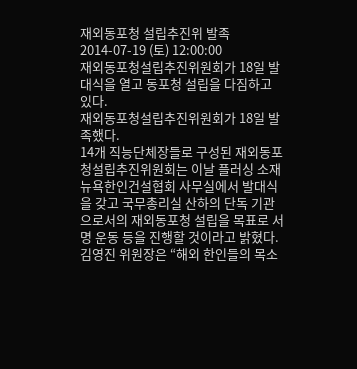재외동포청 설립추진위 발족
2014-07-19 (토) 12:00:00
재외동포청설립추진위원회가 18일 발대식을 열고 동포청 설립을 다짐하고 있다.
재외동포청설립추진위원회가 18일 발족했다.
14개 직능단체장들로 구성된 재외동포청설립추진위원회는 이날 플러싱 소재 뉴욕한인건설협회 사무실에서 발대식을 갖고 국무총리실 산하의 단독 기관으로서의 재외동포청 설립을 목표로 서명 운동 등을 진행할 것이라고 밝혔다.
김영진 위원장은 “해외 한인들의 목소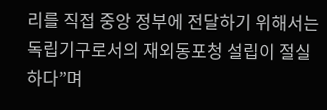리를 직접 중앙 정부에 전달하기 위해서는 독립기구로서의 재외동포청 설립이 절실하다”며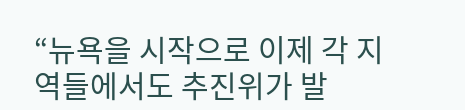“뉴욕을 시작으로 이제 각 지역들에서도 추진위가 발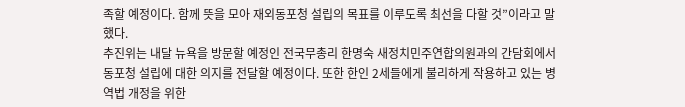족할 예정이다. 함께 뜻을 모아 재외동포청 설립의 목표를 이루도록 최선을 다할 것”이라고 말했다.
추진위는 내달 뉴욕을 방문할 예정인 전국무총리 한명숙 새정치민주연합의원과의 간담회에서 동포청 설립에 대한 의지를 전달할 예정이다. 또한 한인 2세들에게 불리하게 작용하고 있는 병역법 개정을 위한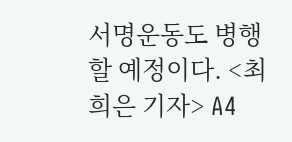서명운동도 병행할 예정이다. <최희은 기자> A4